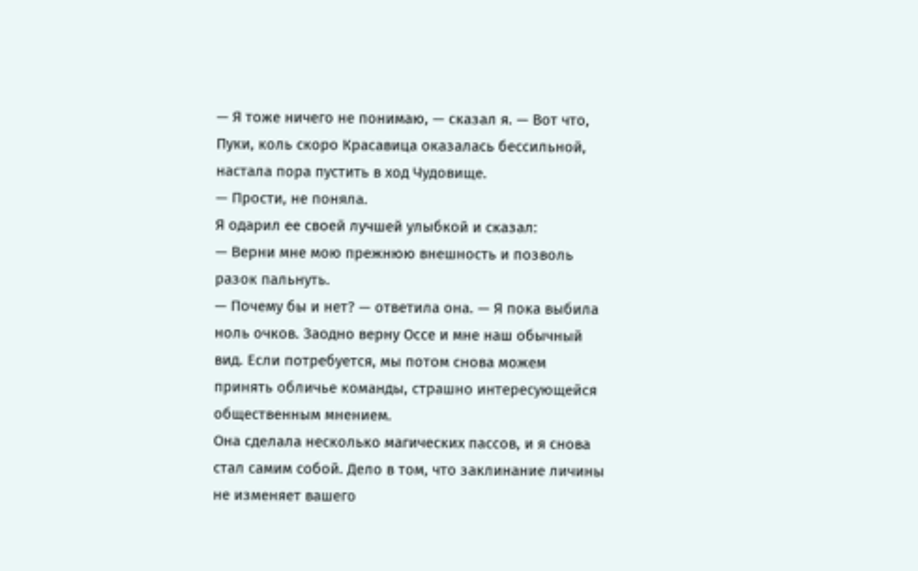— Я тоже ничего не понимаю, — сказал я. — Вот что, Пуки, коль скоро Красавица оказалась бессильной, настала пора пустить в ход Чудовище.
— Прости, не поняла.
Я одарил ее своей лучшей улыбкой и сказал:
— Верни мне мою прежнюю внешность и позволь разок пальнуть.
— Почему бы и нет? — ответила она. — Я пока выбила ноль очков. Заодно верну Оссе и мне наш обычный вид. Если потребуется, мы потом снова можем принять обличье команды, страшно интересующейся общественным мнением.
Она сделала несколько магических пассов, и я снова стал самим собой. Дело в том, что заклинание личины не изменяет вашего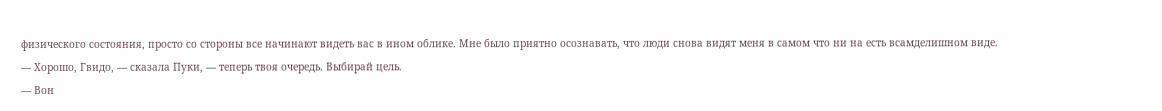физического состояния, просто со стороны все начинают видеть вас в ином облике. Мне было приятно осознавать, что люди снова видят меня в самом что ни на есть всамделишном виде.
— Хорошо, Гвидо, — сказала Пуки, — теперь твоя очередь. Выбирай цель.
— Вон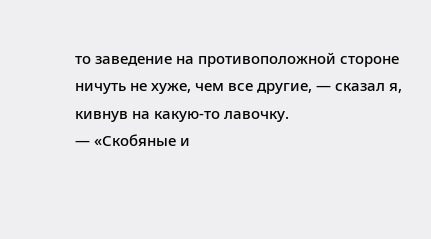то заведение на противоположной стороне ничуть не хуже, чем все другие, — сказал я, кивнув на какую-то лавочку.
— «Скобяные и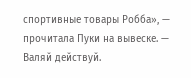спортивные товары Робба», — прочитала Пуки на вывеске. — Валяй действуй.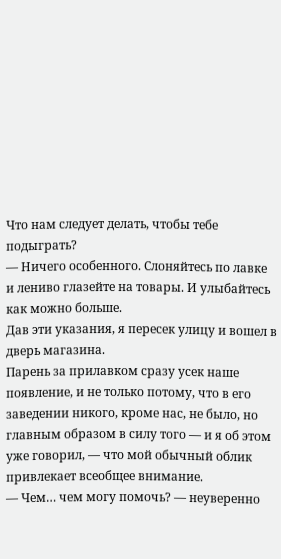Что нам следует делать, чтобы тебе подыграть?
— Ничего особенного. Слоняйтесь по лавке и лениво глазейте на товары. И улыбайтесь как можно больше.
Дав эти указания, я пересек улицу и вошел в дверь магазина.
Парень за прилавком сразу усек наше появление, и не только потому, что в его заведении никого, кроме нас, не было, но главным образом в силу того — и я об этом уже говорил, — что мой обычный облик привлекает всеобщее внимание.
— Чем… чем могу помочь? — неуверенно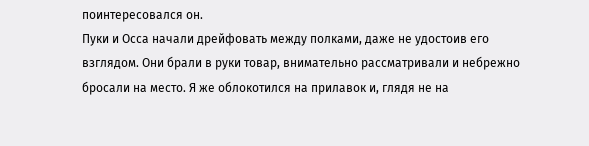поинтересовался он.
Пуки и Осса начали дрейфовать между полками, даже не удостоив его взглядом. Они брали в руки товар, внимательно рассматривали и небрежно бросали на место. Я же облокотился на прилавок и, глядя не на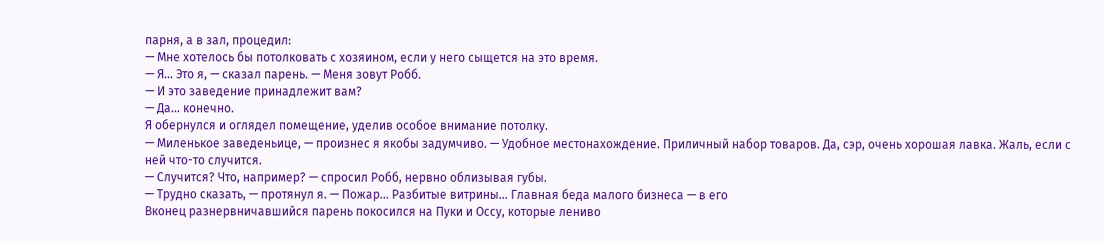парня, а в зал, процедил:
— Мне хотелось бы потолковать с хозяином, если у него сыщется на это время.
— Я… Это я, — сказал парень. — Меня зовут Робб.
— И это заведение принадлежит вам?
— Да… конечно.
Я обернулся и оглядел помещение, уделив особое внимание потолку.
— Миленькое заведеньице, — произнес я якобы задумчиво. — Удобное местонахождение. Приличный набор товаров. Да, сэр, очень хорошая лавка. Жаль, если с ней что-то случится.
— Случится? Что, например? — спросил Робб, нервно облизывая губы.
— Трудно сказать, — протянул я. — Пожар… Разбитые витрины… Главная беда малого бизнеса — в его
Вконец разнервничавшийся парень покосился на Пуки и Оссу, которые лениво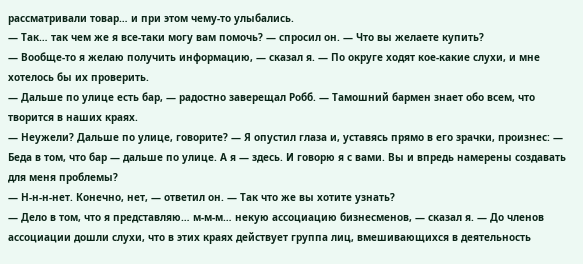рассматривали товар… и при этом чему-то улыбались.
— Так… так чем же я все-таки могу вам помочь? — спросил он. — Что вы желаете купить?
— Вообще-то я желаю получить информацию, — сказал я. — По округе ходят кое-какие слухи, и мне хотелось бы их проверить.
— Дальше по улице есть бар, — радостно заверещал Робб. — Тамошний бармен знает обо всем, что творится в наших краях.
— Неужели? Дальше по улице, говорите? — Я опустил глаза и, уставясь прямо в его зрачки, произнес: — Беда в том, что бар — дальше по улице. А я — здесь. И говорю я с вами. Вы и впредь намерены создавать для меня проблемы?
— Н-н-н-нет. Конечно, нет, — ответил он. — Так что же вы хотите узнать?
— Дело в том, что я представляю… м-м-м… некую ассоциацию бизнесменов, — сказал я. — До членов ассоциации дошли слухи, что в этих краях действует группа лиц, вмешивающихся в деятельность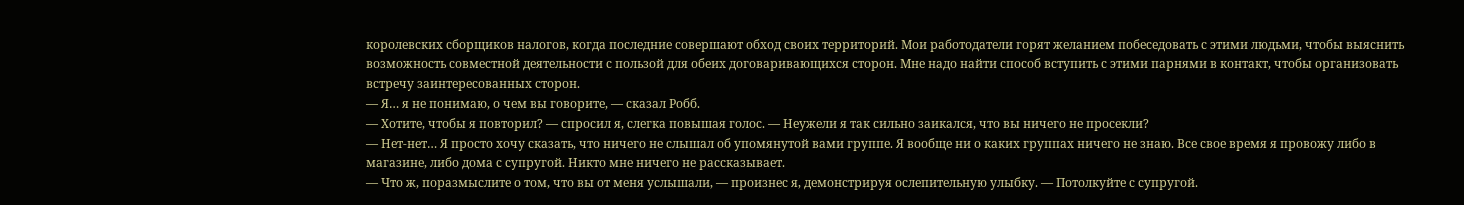королевских сборщиков налогов, когда последние совершают обход своих территорий. Мои работодатели горят желанием побеседовать с этими людьми, чтобы выяснить возможность совместной деятельности с пользой для обеих договаривающихся сторон. Мне надо найти способ вступить с этими парнями в контакт, чтобы организовать встречу заинтересованных сторон.
— Я… я не понимаю, о чем вы говорите, — сказал Робб.
— Хотите, чтобы я повторил? — спросил я, слегка повышая голос. — Неужели я так сильно заикался, что вы ничего не просекли?
— Нет-нет… Я просто хочу сказать, что ничего не слышал об упомянутой вами группе. Я вообще ни о каких группах ничего не знаю. Все свое время я провожу либо в магазине, либо дома с супругой. Никто мне ничего не рассказывает.
— Что ж, поразмыслите о том, что вы от меня услышали, — произнес я, демонстрируя ослепительную улыбку. — Потолкуйте с супругой.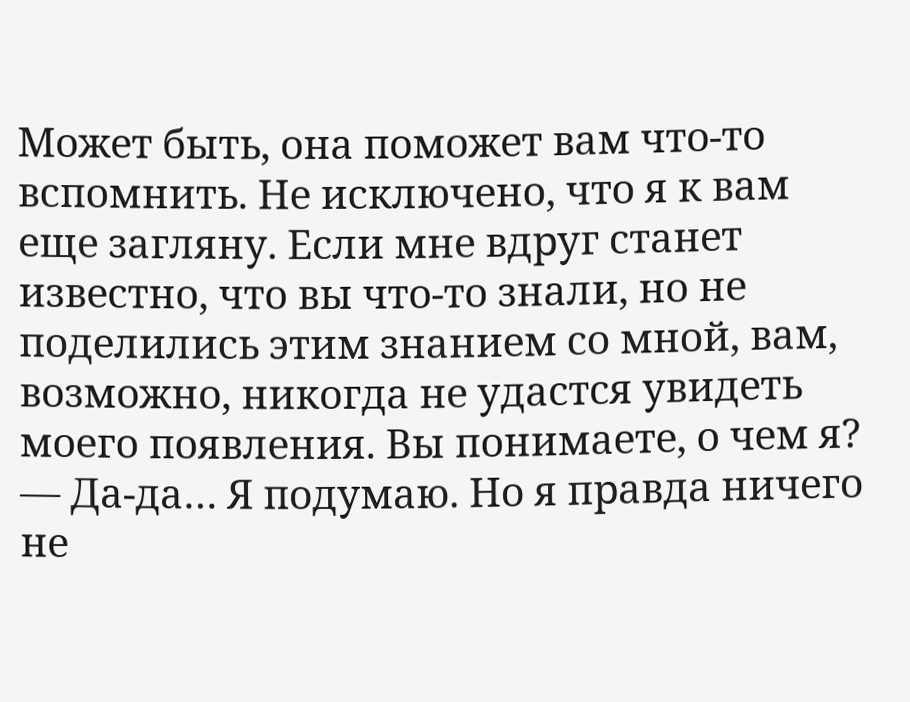Может быть, она поможет вам что-то вспомнить. Не исключено, что я к вам еще загляну. Если мне вдруг станет известно, что вы что-то знали, но не поделились этим знанием со мной, вам, возможно, никогда не удастся увидеть моего появления. Вы понимаете, о чем я?
— Да-да… Я подумаю. Но я правда ничего не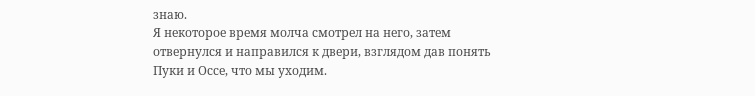знаю.
Я некоторое время молча смотрел на него, затем отвернулся и направился к двери, взглядом дав понять Пуки и Оссе, что мы уходим.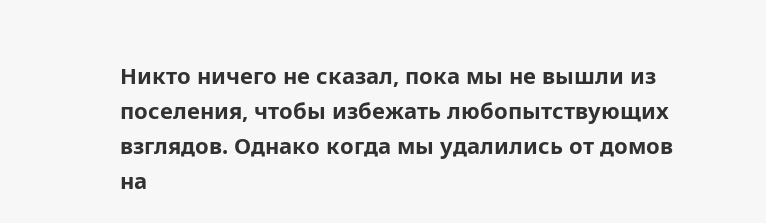Никто ничего не сказал, пока мы не вышли из поселения, чтобы избежать любопытствующих взглядов. Однако когда мы удалились от домов на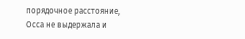порядочное расстояние, Осса не выдержала и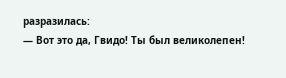разразилась:
— Вот это да, Гвидо! Ты был великолепен!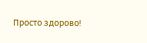Просто здорово!